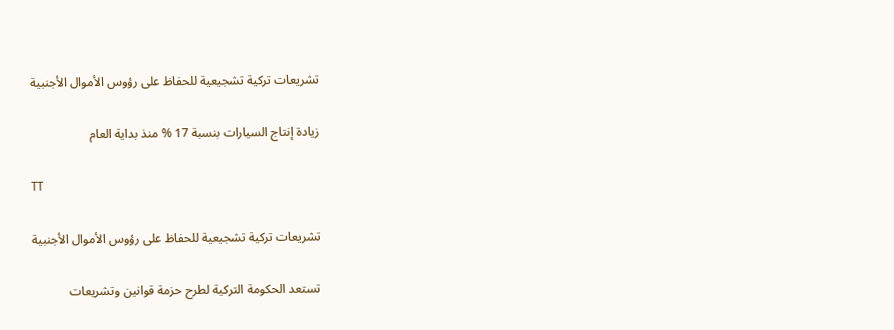تشريعات تركية تشجيعية للحفاظ على رؤوس الأموال الأجنبية

زيادة إنتاج السيارات بنسبة 17 % منذ بداية العام

TT

تشريعات تركية تشجيعية للحفاظ على رؤوس الأموال الأجنبية

تستعد الحكومة التركية لطرح حزمة قوانين وتشريعات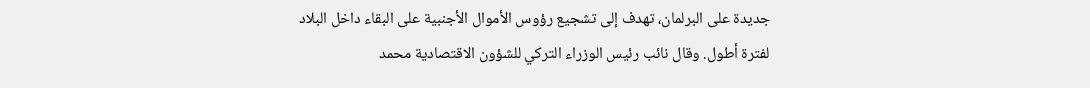جديدة على البرلمان، تهدف إلى تشجيع رؤوس الأموال الأجنبية على البقاء داخل البلاد لفترة أطول. وقال نائب رئيس الوزراء التركي للشؤون الاقتصادية محمد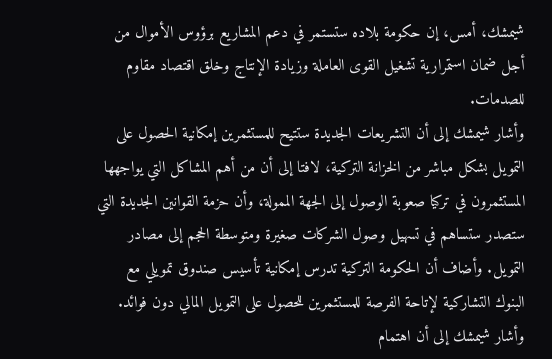شيمشك، أمس، إن حكومة بلاده ستستمر في دعم المشاريع برؤوس الأموال من أجل ضمان استمرارية تشغيل القوى العاملة وزيادة الإنتاج وخلق اقتصاد مقاوم للصدمات.
وأشار شيمشك إلى أن التشريعات الجديدة ستتيح للمستثمرين إمكانية الحصول على التمويل بشكل مباشر من الخزانة التركية، لافتا إلى أن من أهم المشاكل التي يواجهها المستثمرون في تركيا صعوبة الوصول إلى الجهة الممولة، وأن حزمة القوانين الجديدة التي ستصدر ستساهم في تسهيل وصول الشركات صغيرة ومتوسطة الحجم إلى مصادر التمويل. وأضاف أن الحكومة التركية تدرس إمكانية تأسيس صندوق تمويلي مع البنوك التشاركية لإتاحة الفرصة للمستثمرين للحصول على التمويل المالي دون فوائد.
وأشار شيمشك إلى أن اهتمام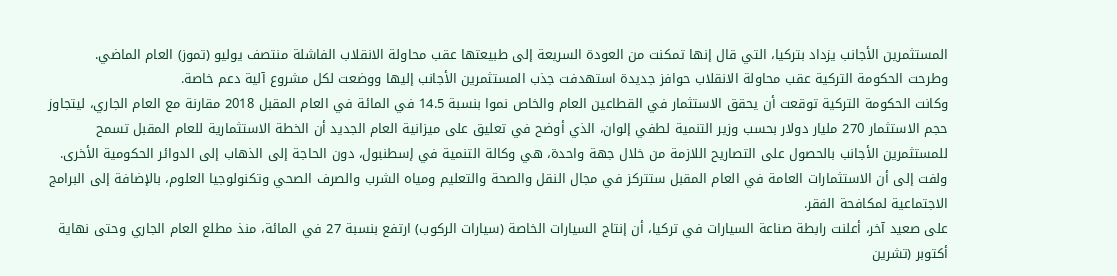المستثمرين الأجانب يزداد بتركيا، التي قال إنها تمكنت من العودة السريعة إلى طبيعتها عقب محاولة الانقلاب الفاشلة منتصف يوليو (تموز) العام الماضي.
وطرحت الحكومة التركية عقب محاولة الانقلاب حوافز جديدة استهدفت جذب المستثمرين الأجانب إليها ووضعت لكل مشروع آلية دعم خاصة.
وكانت الحكومة التركية توقعت أن يحقق الاستثمار في القطاعين العام والخاص نموا بنسبة 14.5 في المائة في العام المقبل 2018 مقارنة مع العام الجاري، ليتجاوز حجم الاستثمار 270 مليار دولار بحسب وزير التنمية لطفي إلوان، الذي أوضح في تعليق على ميزانية العام الجديد أن الخطة الاستثمارية للعام المقبل تسمح للمستثمرين الأجانب بالحصول على التصاريح اللازمة من خلال جهة واحدة، هي وكالة التنمية في إسطنبول، دون الحاجة إلى الذهاب إلى الدوائر الحكومية الأخرى.
ولفت إلى أن الاستثمارات العامة في العام المقبل ستتركز في مجال النقل والصحة والتعليم ومياه الشرب والصرف الصحي وتكنولوجيا العلوم، بالإضافة إلى البرامج الاجتماعية لمكافحة الفقر.
على صعيد آخر، أعلنت رابطة صناعة السيارات في تركيا، أن إنتاج السيارات الخاصة (سيارات الركوب) ارتفع بنسبة 27 في المائة، منذ مطلع العام الجاري وحتى نهاية أكتوبر (تشرين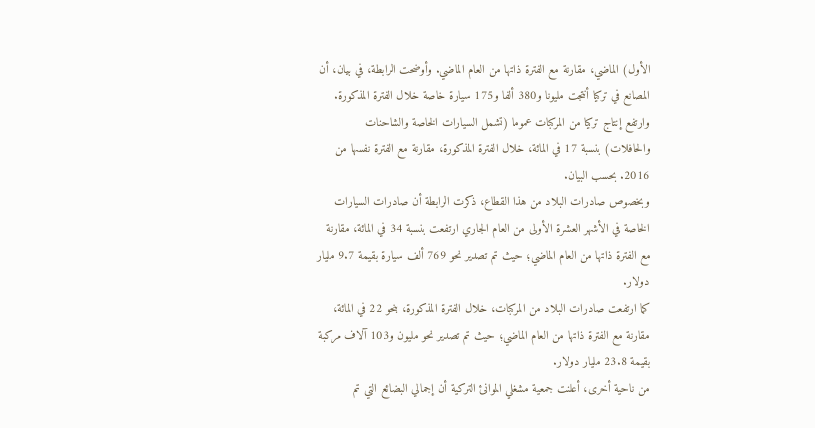الأول) الماضي، مقارنة مع الفترة ذاتها من العام الماضي. وأوضحت الرابطة، في بيان، أن المصانع في تركيا أنتجت مليونا و380 ألفا و175 سيارة خاصة خلال الفترة المذكورة.
وارتفع إنتاج تركيا من المركبات عموما (تشمل السيارات الخاصة والشاحنات والحافلات) بنسبة 17 في المائة، خلال الفترة المذكورة، مقارنة مع الفترة نفسها من 2016. بحسب البيان.
وبخصوص صادرات البلاد من هذا القطاع، ذكرت الرابطة أن صادرات السيارات الخاصة في الأشهر العشرة الأولى من العام الجاري ارتفعت بنسبة 34 في المائة، مقارنة مع الفترة ذاتها من العام الماضي؛ حيث تم تصدير نحو 769 ألف سيارة بقيمة 9.7 مليار دولار.
كما ارتفعت صادرات البلاد من المركبات، خلال الفترة المذكورة، بنحو 22 في المائة، مقارنة مع الفترة ذاتها من العام الماضي؛ حيث تم تصدير نحو مليون و103 آلاف مركبة بقيمة 23.8 مليار دولار.
من ناحية أخرى، أعلنت جمعية مشغلي الموانئ التركية أن إجمالي البضائع التي تم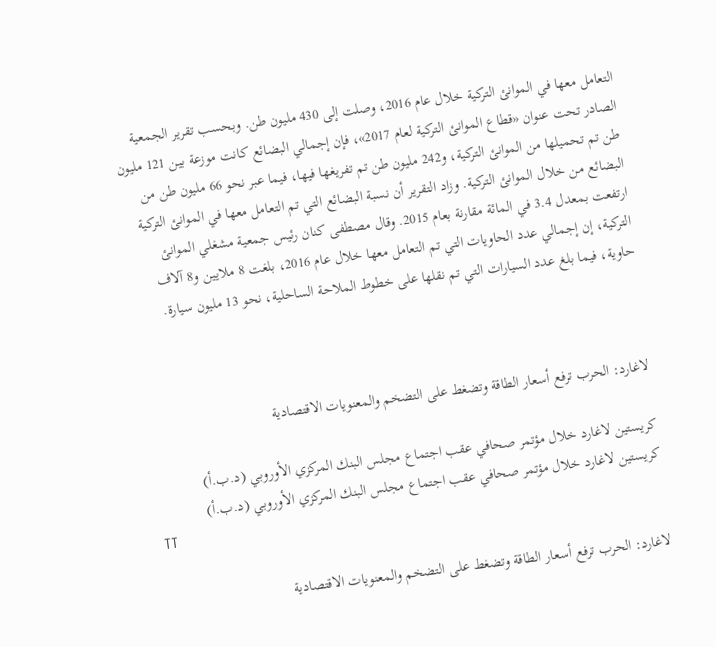التعامل معها في الموانئ التركية خلال عام 2016، وصلت إلى 430 مليون طن. وبحسب تقرير الجمعية الصادر تحت عنوان «قطاع الموانئ التركية لعام 2017»، فإن إجمالي البضائع كانت موزعة بين 121 مليون طن تم تحميلها من الموانئ التركية، و242 مليون طن تم تفريغها فيها، فيما عبر نحو 66 مليون طن من البضائع من خلال الموانئ التركية. وزاد التقرير أن نسبة البضائع التي تم التعامل معها في الموانئ التركية ارتفعت بمعدل 3.4 في المائة مقارنة بعام 2015. وقال مصطفى كنان رئيس جمعية مشغلي الموانئ التركية، إن إجمالي عدد الحاويات التي تم التعامل معها خلال عام 2016، بلغت 8 ملايين و8 آلاف حاوية، فيما بلغ عدد السيارات التي تم نقلها على خطوط الملاحة الساحلية، نحو 13 مليون سيارة.



لاغارد: الحرب ترفع أسعار الطاقة وتضغط على التضخم والمعنويات الاقتصادية

كريستين لاغارد خلال مؤتمر صحافي عقب اجتماع مجلس البنك المركزي الأوروبي (د.ب.أ)
كريستين لاغارد خلال مؤتمر صحافي عقب اجتماع مجلس البنك المركزي الأوروبي (د.ب.أ)
TT

لاغارد: الحرب ترفع أسعار الطاقة وتضغط على التضخم والمعنويات الاقتصادية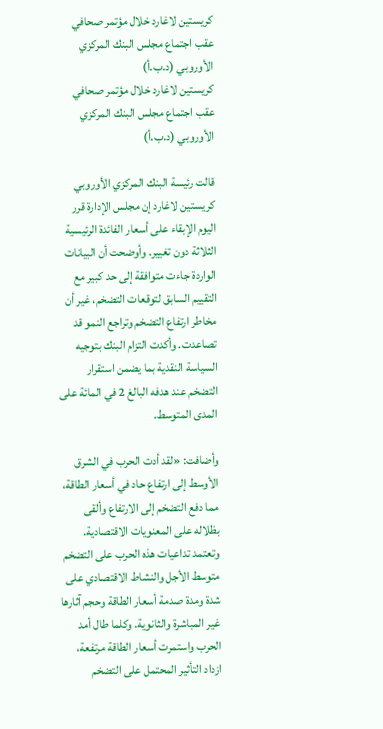كريستين لاغارد خلال مؤتمر صحافي عقب اجتماع مجلس البنك المركزي الأوروبي (د.ب.أ)
كريستين لاغارد خلال مؤتمر صحافي عقب اجتماع مجلس البنك المركزي الأوروبي (د.ب.أ)

قالت رئيسة البنك المركزي الأوروبي كريستين لاغارد إن مجلس الإدارة قرر اليوم الإبقاء على أسعار الفائدة الرئيسية الثلاثة دون تغيير. وأوضحت أن البيانات الواردة جاءت متوافقة إلى حد كبير مع التقييم السابق لتوقعات التضخم، غير أن مخاطر ارتفاع التضخم وتراجع النمو قد تصاعدت. وأكدت التزام البنك بتوجيه السياسة النقدية بما يضمن استقرار التضخم عند هدفه البالغ 2 في المائة على المدى المتوسط.

وأضافت: «لقد أدت الحرب في الشرق الأوسط إلى ارتفاع حاد في أسعار الطاقة، مما دفع التضخم إلى الارتفاع وألقى بظلاله على المعنويات الاقتصادية. وتعتمد تداعيات هذه الحرب على التضخم متوسط الأجل والنشاط الاقتصادي على شدة ومدة صدمة أسعار الطاقة وحجم آثارها غير المباشرة والثانوية. وكلما طال أمد الحرب واستمرت أسعار الطاقة مرتفعة، ازداد التأثير المحتمل على التضخم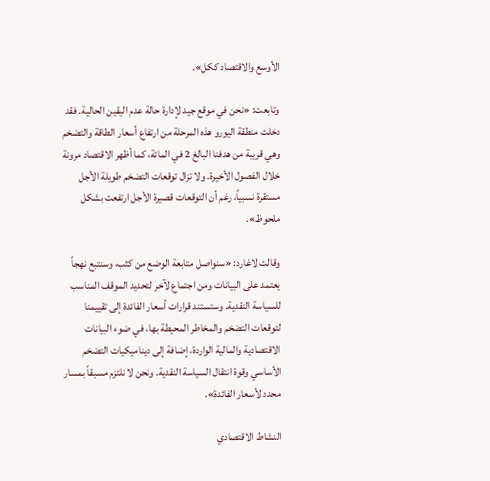الأوسع والاقتصاد ككل».

وتابعت: «نحن في موقع جيد لإدارة حالة عدم اليقين الحالية. فقد دخلت منطقة اليورو هذه المرحلة من ارتفاع أسعار الطاقة والتضخم وهي قريبة من هدفنا البالغ 2 في المائة، كما أظهر الاقتصاد مرونة خلال الفصول الأخيرة. ولا تزال توقعات التضخم طويلة الأجل مستقرة نسبياً، رغم أن التوقعات قصيرة الأجل ارتفعت بشكل ملحوظ».

وقالت لاغارد: «سنواصل متابعة الوضع من كثب، وسنتبع نهجاً يعتمد على البيانات ومن اجتماع لآخر لتحديد الموقف المناسب للسياسة النقدية. وستستند قرارات أسعار الفائدة إلى تقييمنا لتوقعات التضخم والمخاطر المحيطة بها، في ضوء البيانات الاقتصادية والمالية الواردة، إضافة إلى ديناميكيات التضخم الأساسي وقوة انتقال السياسة النقدية. ونحن لا نلتزم مسبقاً بمسار محدد لأسعار الفائدة».

النشاط الاقتصادي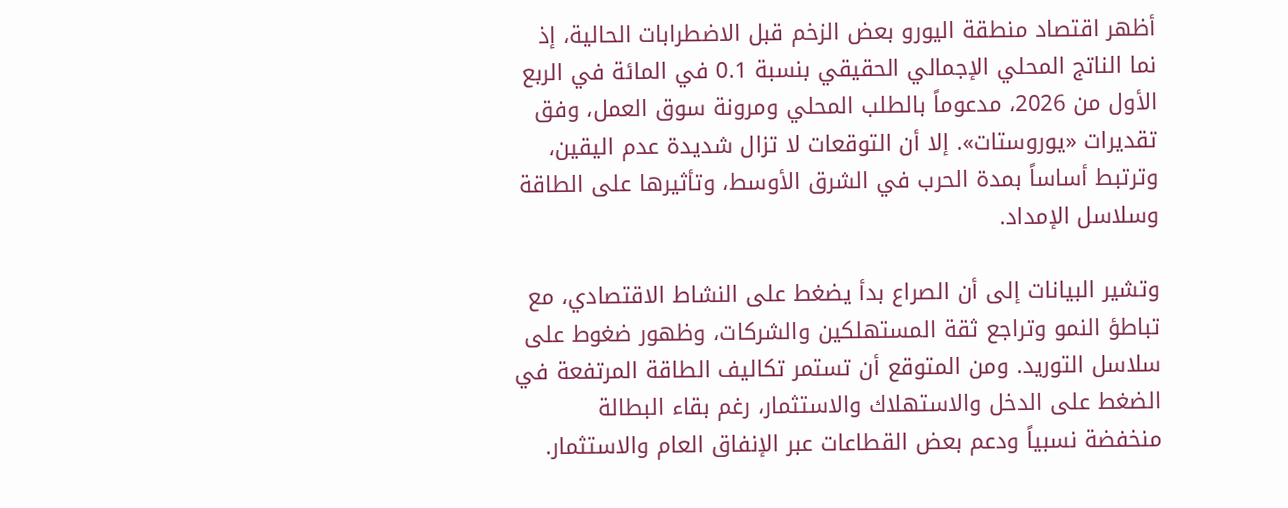أظهر اقتصاد منطقة اليورو بعض الزخم قبل الاضطرابات الحالية، إذ نما الناتج المحلي الإجمالي الحقيقي بنسبة 0.1 في المائة في الربع الأول من 2026، مدعوماً بالطلب المحلي ومرونة سوق العمل، وفق تقديرات «يوروستات». إلا أن التوقعات لا تزال شديدة عدم اليقين، وترتبط أساساً بمدة الحرب في الشرق الأوسط، وتأثيرها على الطاقة وسلاسل الإمداد.

وتشير البيانات إلى أن الصراع بدأ يضغط على النشاط الاقتصادي، مع تباطؤ النمو وتراجع ثقة المستهلكين والشركات، وظهور ضغوط على سلاسل التوريد. ومن المتوقع أن تستمر تكاليف الطاقة المرتفعة في الضغط على الدخل والاستهلاك والاستثمار، رغم بقاء البطالة منخفضة نسبياً ودعم بعض القطاعات عبر الإنفاق العام والاستثمار.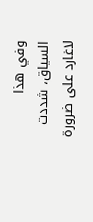وفي هذا السياق، شددت لاغارد على ضرورة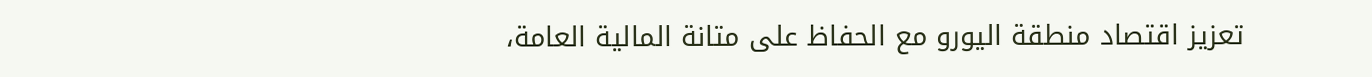تعزيز اقتصاد منطقة اليورو مع الحفاظ على متانة المالية العامة،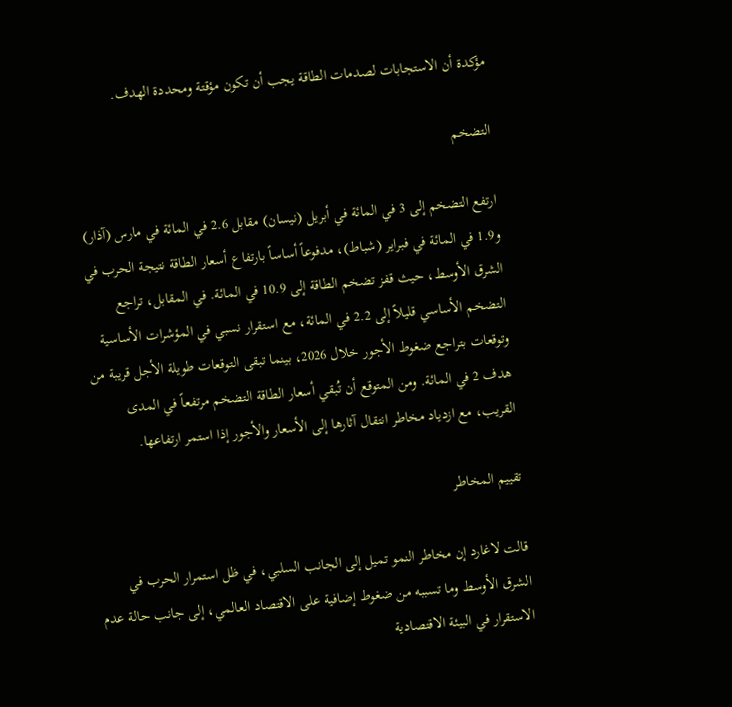مؤكدة أن الاستجابات لصدمات الطاقة يجب أن تكون مؤقتة ومحددة الهدف.

التضخم

ارتفع التضخم إلى 3 في المائة في أبريل (نيسان) مقابل 2.6 في المائة في مارس (آذار) و1.9 في المائة في فبراير (شباط)، مدفوعاً أساساً بارتفاع أسعار الطاقة نتيجة الحرب في الشرق الأوسط، حيث قفز تضخم الطاقة إلى 10.9 في المائة. في المقابل، تراجع التضخم الأساسي قليلاً إلى 2.2 في المائة، مع استقرار نسبي في المؤشرات الأساسية وتوقعات بتراجع ضغوط الأجور خلال 2026، بينما تبقى التوقعات طويلة الأجل قريبة من هدف 2 في المائة. ومن المتوقع أن تُبقي أسعار الطاقة التضخم مرتفعاً في المدى القريب، مع ازدياد مخاطر انتقال آثارها إلى الأسعار والأجور إذا استمر ارتفاعها.

تقييم المخاطر

قالت لاغارد إن مخاطر النمو تميل إلى الجانب السلبي، في ظل استمرار الحرب في الشرق الأوسط وما تسببه من ضغوط إضافية على الاقتصاد العالمي، إلى جانب حالة عدم الاستقرار في البيئة الاقتصادية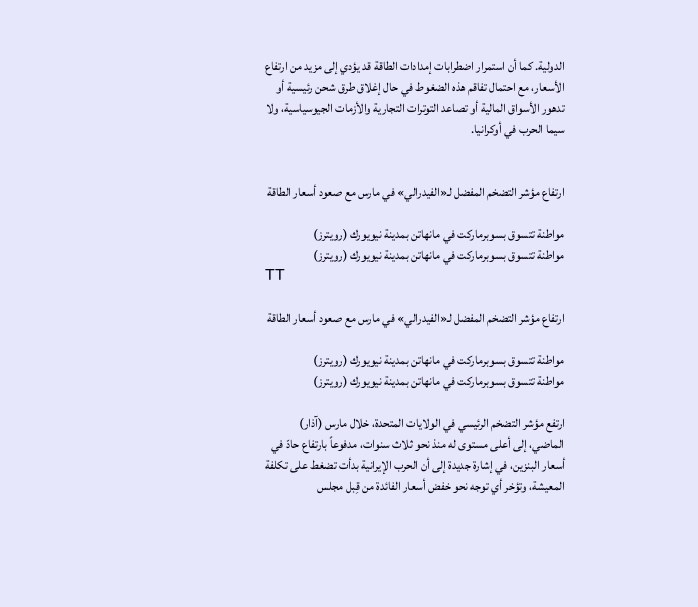الدولية. كما أن استمرار اضطرابات إمدادات الطاقة قد يؤدي إلى مزيد من ارتفاع الأسعار، مع احتمال تفاقم هذه الضغوط في حال إغلاق طرق شحن رئيسية أو تدهور الأسواق المالية أو تصاعد التوترات التجارية والأزمات الجيوسياسية، ولا سيما الحرب في أوكرانيا.


ارتفاع مؤشر التضخم المفضل لـ«الفيدرالي» في مارس مع صعود أسعار الطاقة

مواطنة تتسوق بسوبرماركت في مانهاتن بمدينة نيويورك (رويترز)
مواطنة تتسوق بسوبرماركت في مانهاتن بمدينة نيويورك (رويترز)
TT

ارتفاع مؤشر التضخم المفضل لـ«الفيدرالي» في مارس مع صعود أسعار الطاقة

مواطنة تتسوق بسوبرماركت في مانهاتن بمدينة نيويورك (رويترز)
مواطنة تتسوق بسوبرماركت في مانهاتن بمدينة نيويورك (رويترز)

ارتفع مؤشر التضخم الرئيسي في الولايات المتحدة، خلال مارس (آذار) الماضي، إلى أعلى مستوى له منذ نحو ثلاث سنوات، مدفوعاً بارتفاع حادّ في أسعار البنزين، في إشارة جديدة إلى أن الحرب الإيرانية بدأت تضغط على تكلفة المعيشة، وتؤخر أي توجه نحو خفض أسعار الفائدة من قِبل مجلس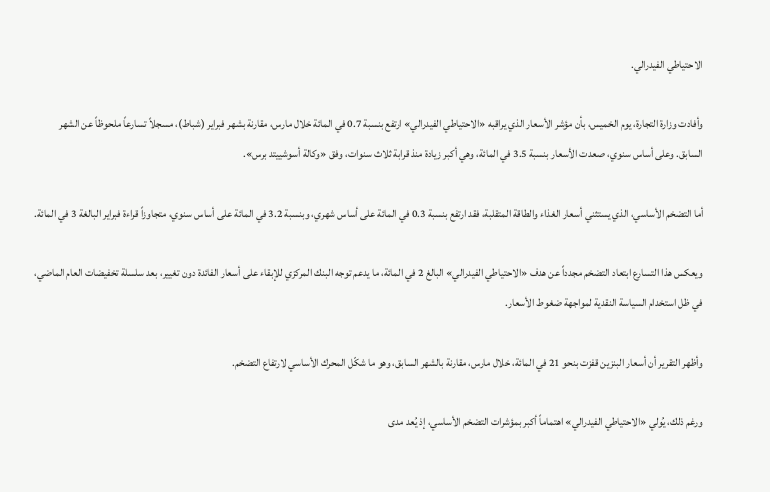الاحتياطي الفيدرالي.

وأفادت وزارة التجارة، يوم الخميس، بأن مؤشر الأسعار الذي يراقبه «الاحتياطي الفيدرالي» ارتفع بنسبة 0.7 في المائة خلال مارس، مقارنة بشهر فبراير (شباط)، مسجلاً تسارعاً ملحوظاً عن الشهر السابق. وعلى أساس سنوي، صعدت الأسعار بنسبة 3.5 في المائة، وهي أكبر زيادة منذ قرابة ثلاث سنوات، وفق «وكالة أسوشييتد برس».

أما التضخم الأساسي، الذي يستثني أسعار الغذاء والطاقة المتقلبة، فقد ارتفع بنسبة 0.3 في المائة على أساس شهري، وبنسبة 3.2 في المائة على أساس سنوي، متجاوزاً قراءة فبراير البالغة 3 في المائة.

ويعكس هذا التسارع ابتعاد التضخم مجدداً عن هدف «الاحتياطي الفيدرالي» البالغ 2 في المائة، ما يدعم توجه البنك المركزي للإبقاء على أسعار الفائدة دون تغيير، بعد سلسلة تخفيضات العام الماضي، في ظل استخدام السياسة النقدية لمواجهة ضغوط الأسعار.

وأظهر التقرير أن أسعار البنزين قفزت بنحو 21 في المائة، خلال مارس، مقارنة بالشهر السابق، وهو ما شكّل المحرك الأساسي لارتفاع التضخم.

ورغم ذلك، يُولي «الاحتياطي الفيدرالي» اهتماماً أكبر بمؤشرات التضخم الأساسي، إذ يُعد مدى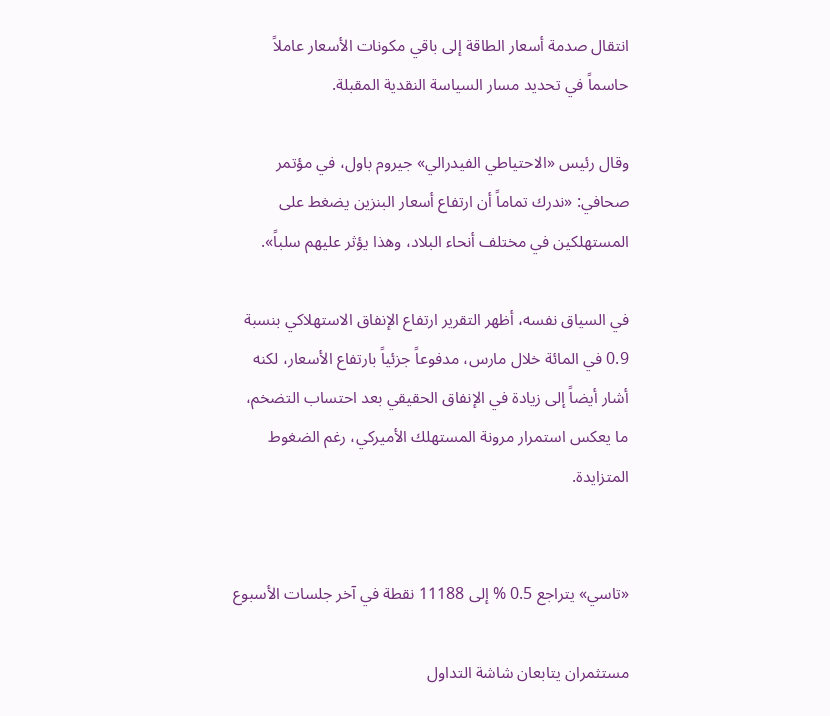انتقال صدمة أسعار الطاقة إلى باقي مكونات الأسعار عاملاً حاسماً في تحديد مسار السياسة النقدية المقبلة.

وقال رئيس «الاحتياطي الفيدرالي» جيروم باول، في مؤتمر صحافي: «ندرك تماماً أن ارتفاع أسعار البنزين يضغط على المستهلكين في مختلف أنحاء البلاد، وهذا يؤثر عليهم سلباً».

في السياق نفسه، أظهر التقرير ارتفاع الإنفاق الاستهلاكي بنسبة 0.9 في المائة خلال مارس، مدفوعاً جزئياً بارتفاع الأسعار، لكنه أشار أيضاً إلى زيادة في الإنفاق الحقيقي بعد احتساب التضخم، ما يعكس استمرار مرونة المستهلك الأميركي، رغم الضغوط المتزايدة.


«تاسي» يتراجع 0.5 % إلى 11188 نقطة في آخر جلسات الأسبوع

مستثمران يتابعان شاشة التداول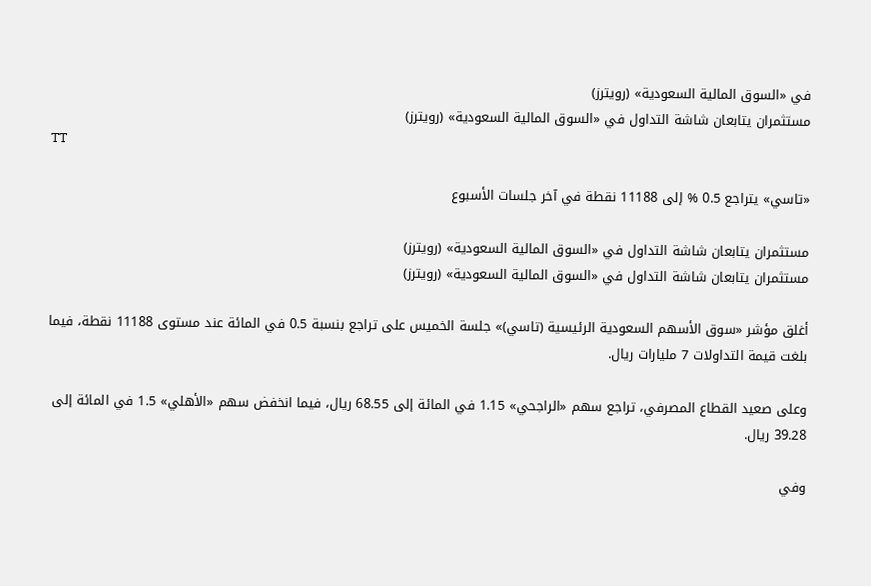في «السوق المالية السعودية» (رويترز)
مستثمران يتابعان شاشة التداول في «السوق المالية السعودية» (رويترز)
TT

«تاسي» يتراجع 0.5 % إلى 11188 نقطة في آخر جلسات الأسبوع

مستثمران يتابعان شاشة التداول في «السوق المالية السعودية» (رويترز)
مستثمران يتابعان شاشة التداول في «السوق المالية السعودية» (رويترز)

أغلق مؤشر «سوق الأسهم السعودية الرئيسية (تاسي)» جلسة الخميس على تراجع بنسبة 0.5 في المائة عند مستوى 11188 نقطة، فيما بلغت قيمة التداولات 7 مليارات ريال.

وعلى صعيد القطاع المصرفي، تراجع سهم «الراجحي» 1.15 في المائة إلى 68.55 ريال، فيما انخفض سهم «الأهلي» 1.5 في المائة إلى 39.28 ريال.

وفي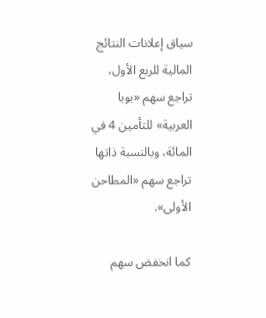سياق إعلانات النتائج المالية للربع الأول، تراجع سهم «بوبا العربية» للتأمين 4 في المائة، وبالنسبة ذاتها تراجع سهم «المطاحن الأولى».

كما انخفض سهم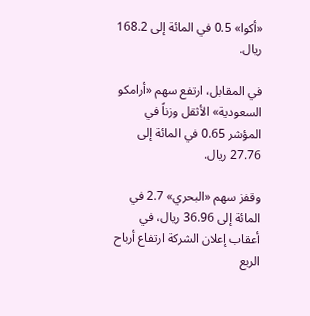«أكوا» 0.5 في المائة إلى 168.2 ريال.

في المقابل، ارتفع سهم «أرامكو السعودية» الأثقل وزناً في المؤشر 0.65 في المائة إلى 27.76 ريال.

وقفز سهم «البحري» 2.7 في المائة إلى 36.96 ريال، في أعقاب إعلان الشركة ارتفاع أرباح الربع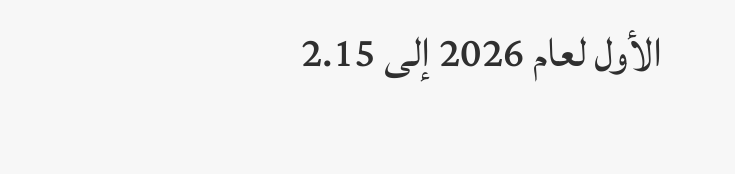الأول لعام 2026 إلى 2.15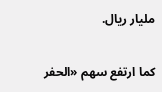مليار ريال.

كما ارتفع سهم «الحفر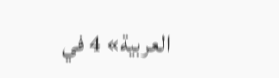العربية» 4 في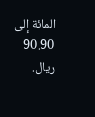المائة إلى 90.90 ريال.